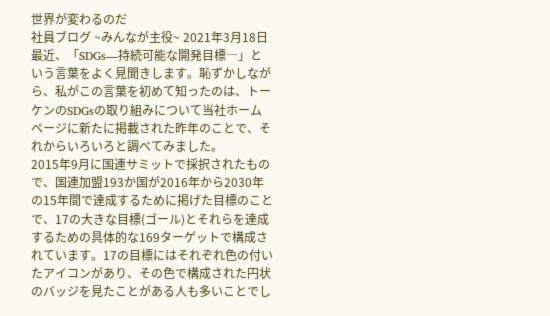世界が変わるのだ
社員ブログ ~みんなが主役~ 2021年3月18日
最近、「SDGs―持続可能な開発目標―」という言葉をよく見聞きします。恥ずかしながら、私がこの言葉を初めて知ったのは、トーケンのSDGsの取り組みについて当社ホームページに新たに掲載された昨年のことで、それからいろいろと調べてみました。
2015年9月に国連サミットで採択されたもので、国連加盟193か国が2016年から2030年の15年間で達成するために掲げた目標のことで、17の大きな目標(ゴール)とそれらを達成するための具体的な169ターゲットで構成されています。17の目標にはそれぞれ色の付いたアイコンがあり、その色で構成された円状のバッジを見たことがある人も多いことでし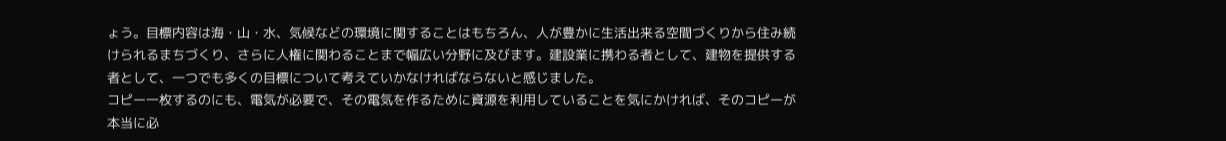ょう。目標内容は海・山・水、気候などの環境に関することはもちろん、人が豊かに生活出来る空間づくりから住み続けられるまちづくり、さらに人権に関わることまで幅広い分野に及びます。建設業に携わる者として、建物を提供する者として、一つでも多くの目標について考えていかなければならないと感じました。
コピー一枚するのにも、電気が必要で、その電気を作るために資源を利用していることを気にかければ、そのコピーが本当に必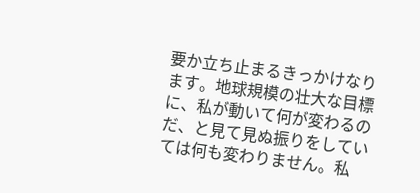要か立ち止まるきっかけなります。地球規模の壮大な目標に、私が動いて何が変わるのだ、と見て見ぬ振りをしていては何も変わりません。私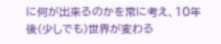に何が出来るのかを常に考え、10年後(少しでも)世界が変わる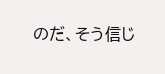のだ、そう信じ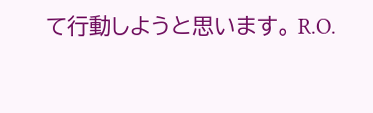て行動しようと思います。 R.O.